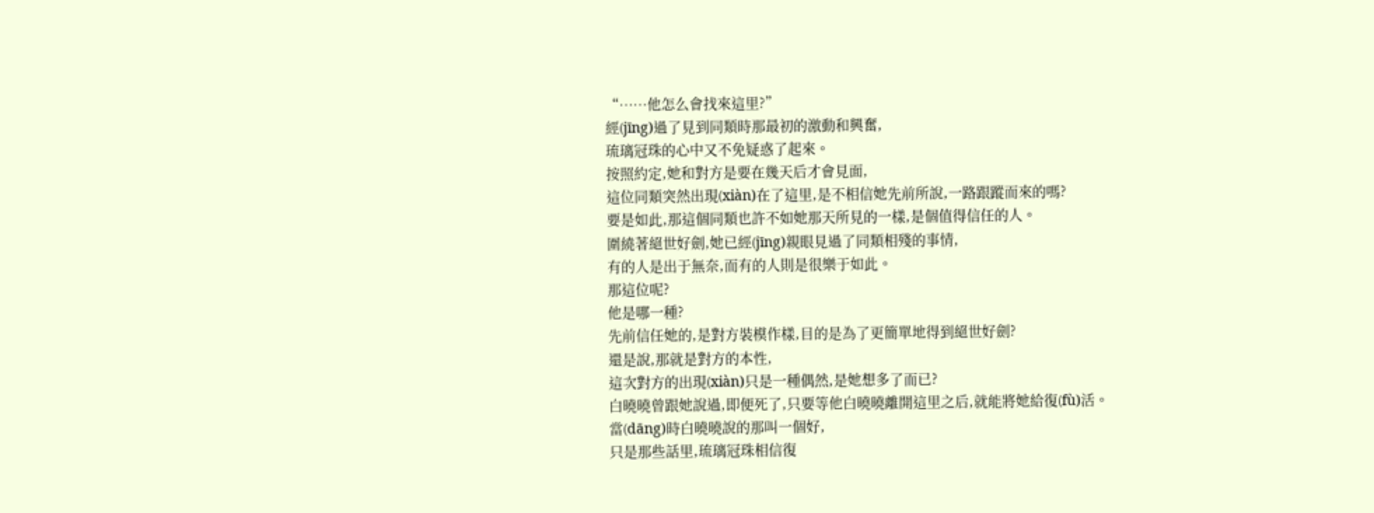“……他怎么會找來這里?”
經(jīng)過了見到同類時那最初的激動和興奮,
琉璃冠珠的心中又不免疑惑了起來。
按照約定,她和對方是要在幾天后才會見面,
這位同類突然出現(xiàn)在了這里,是不相信她先前所說,一路跟蹤而來的嗎?
要是如此,那這個同類也許不如她那天所見的一樣,是個值得信任的人。
圍繞著絕世好劍,她已經(jīng)親眼見過了同類相殘的事情,
有的人是出于無奈,而有的人則是很樂于如此。
那這位呢?
他是哪一種?
先前信任她的,是對方裝模作樣,目的是為了更簡單地得到絕世好劍?
還是說,那就是對方的本性,
這次對方的出現(xiàn)只是一種偶然,是她想多了而已?
白曉曉曾跟她說過,即便死了,只要等他白曉曉離開這里之后,就能將她給復(fù)活。
當(dāng)時白曉曉說的那叫一個好,
只是那些話里,琉璃冠珠相信復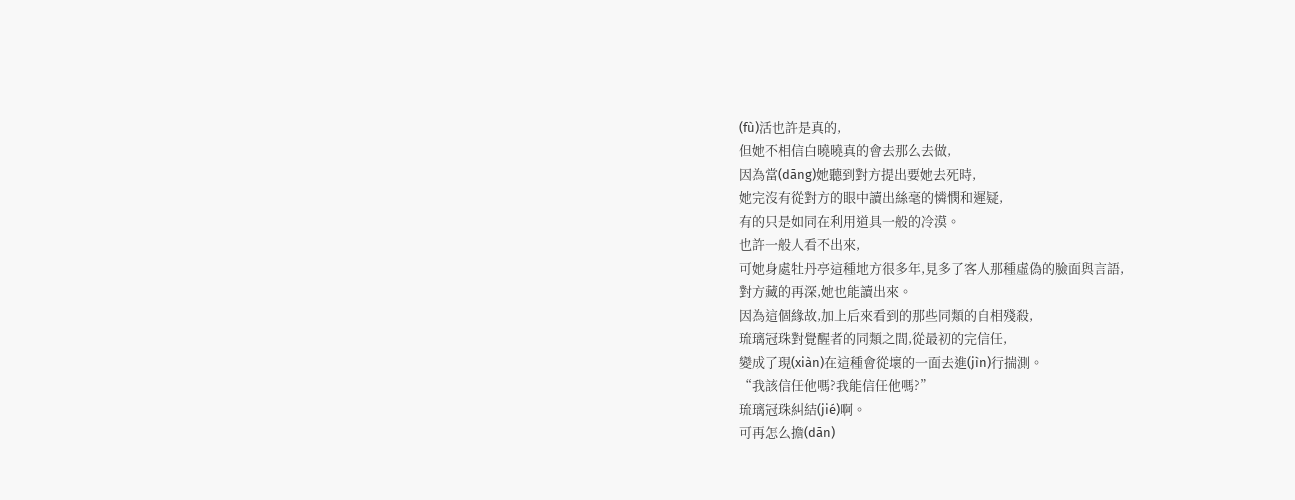(fù)活也許是真的,
但她不相信白曉曉真的會去那么去做,
因為當(dāng)她聽到對方提出要她去死時,
她完沒有從對方的眼中讀出絲毫的憐憫和遲疑,
有的只是如同在利用道具一般的冷漠。
也許一般人看不出來,
可她身處牡丹亭這種地方很多年,見多了客人那種虛偽的臉面與言語,
對方藏的再深,她也能讀出來。
因為這個緣故,加上后來看到的那些同類的自相殘殺,
琉璃冠珠對覺醒者的同類之間,從最初的完信任,
變成了現(xiàn)在這種會從壞的一面去進(jìn)行揣測。
“我該信任他嗎?我能信任他嗎?”
琉璃冠珠糾結(jié)啊。
可再怎么擔(dān)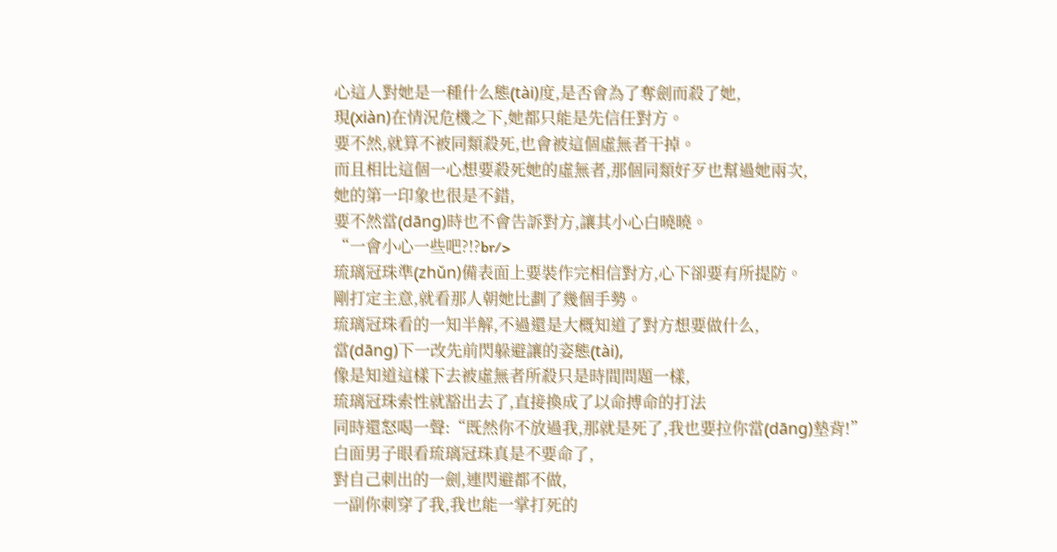心這人對她是一種什么態(tài)度,是否會為了奪劍而殺了她,
現(xiàn)在情況危機之下,她都只能是先信任對方。
要不然,就算不被同類殺死,也會被這個虛無者干掉。
而且相比這個一心想要殺死她的虛無者,那個同類好歹也幫過她兩次,
她的第一印象也很是不錯,
要不然當(dāng)時也不會告訴對方,讓其小心白曉曉。
“一會小心一些吧?!?br/>
琉璃冠珠準(zhǔn)備表面上要裝作完相信對方,心下卻要有所提防。
剛打定主意,就看那人朝她比劃了幾個手勢。
琉璃冠珠看的一知半解,不過還是大概知道了對方想要做什么,
當(dāng)下一改先前閃躲避讓的姿態(tài),
像是知道這樣下去被虛無者所殺只是時間問題一樣,
琉璃冠珠索性就豁出去了,直接換成了以命搏命的打法
同時還怒喝一聲:“既然你不放過我,那就是死了,我也要拉你當(dāng)墊背!”
白面男子眼看琉璃冠珠真是不要命了,
對自己刺出的一劍,連閃避都不做,
一副你刺穿了我,我也能一掌打死的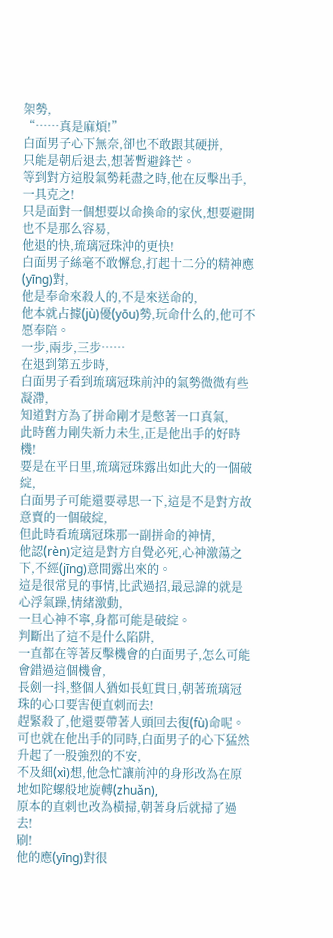架勢,
“……真是麻煩!”
白面男子心下無奈,卻也不敢跟其硬拼,
只能是朝后退去,想著暫避鋒芒。
等到對方這股氣勢耗盡之時,他在反擊出手,一具克之!
只是面對一個想要以命換命的家伙,想要避開也不是那么容易,
他退的快,琉璃冠珠沖的更快!
白面男子絲毫不敢懈怠,打起十二分的精神應(yīng)對,
他是奉命來殺人的,不是來送命的,
他本就占據(jù)優(yōu)勢,玩命什么的,他可不愿奉陪。
一步,兩步,三步……
在退到第五步時,
白面男子看到琉璃冠珠前沖的氣勢微微有些凝滯,
知道對方為了拼命剛才是憋著一口真氣,
此時舊力剛失新力未生,正是他出手的好時機!
要是在平日里,琉璃冠珠露出如此大的一個破綻,
白面男子可能還要尋思一下,這是不是對方故意賣的一個破綻,
但此時看琉璃冠珠那一副拼命的神情,
他認(rèn)定這是對方自覺必死,心神激蕩之下,不經(jīng)意間露出來的。
這是很常見的事情,比武過招,最忌諱的就是心浮氣躁,情緒激動,
一旦心神不寧,身都可能是破綻。
判斷出了這不是什么陷阱,
一直都在等著反擊機會的白面男子,怎么可能會錯過這個機會,
長劍一抖,整個人猶如長虹貫日,朝著琉璃冠珠的心口要害便直刺而去!
趕緊殺了,他還要帶著人頭回去復(fù)命呢。
可也就在他出手的同時,白面男子的心下猛然升起了一股強烈的不安,
不及細(xì)想,他急忙讓前沖的身形改為在原地如陀螺般地旋轉(zhuǎn),
原本的直刺也改為橫掃,朝著身后就掃了過去!
刷!
他的應(yīng)對很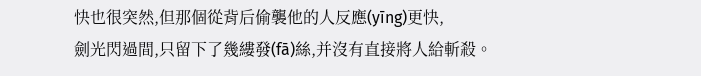快也很突然,但那個從背后偷襲他的人反應(yīng)更快,
劍光閃過間,只留下了幾縷發(fā)絲,并沒有直接將人給斬殺。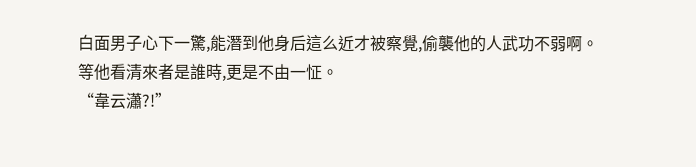白面男子心下一驚,能潛到他身后這么近才被察覺,偷襲他的人武功不弱啊。
等他看清來者是誰時,更是不由一怔。
“韋云瀟?!”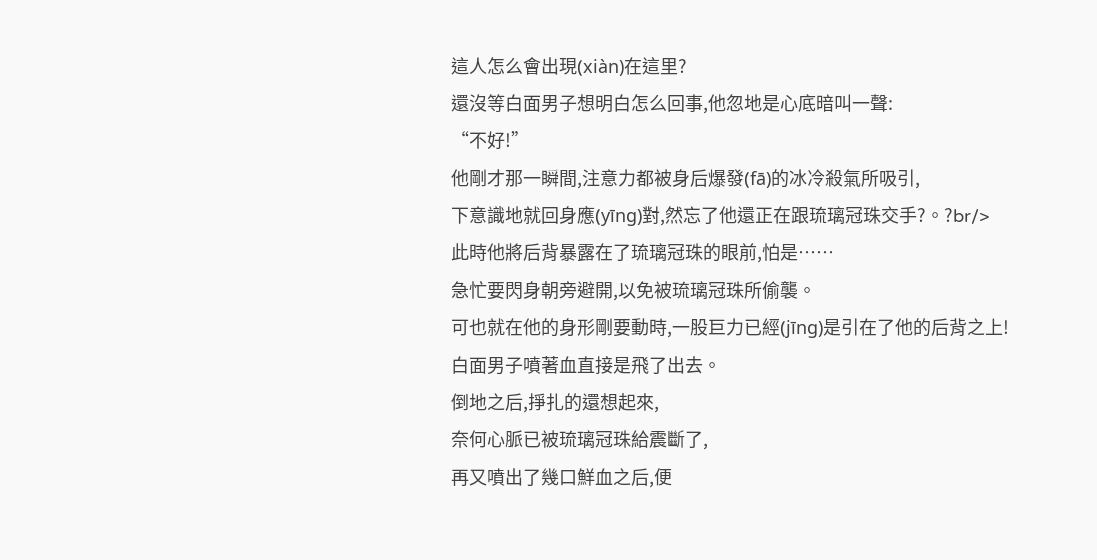這人怎么會出現(xiàn)在這里?
還沒等白面男子想明白怎么回事,他忽地是心底暗叫一聲:
“不好!”
他剛才那一瞬間,注意力都被身后爆發(fā)的冰冷殺氣所吸引,
下意識地就回身應(yīng)對,然忘了他還正在跟琉璃冠珠交手?。?br/>
此時他將后背暴露在了琉璃冠珠的眼前,怕是……
急忙要閃身朝旁避開,以免被琉璃冠珠所偷襲。
可也就在他的身形剛要動時,一股巨力已經(jīng)是引在了他的后背之上!
白面男子噴著血直接是飛了出去。
倒地之后,掙扎的還想起來,
奈何心脈已被琉璃冠珠給震斷了,
再又噴出了幾口鮮血之后,便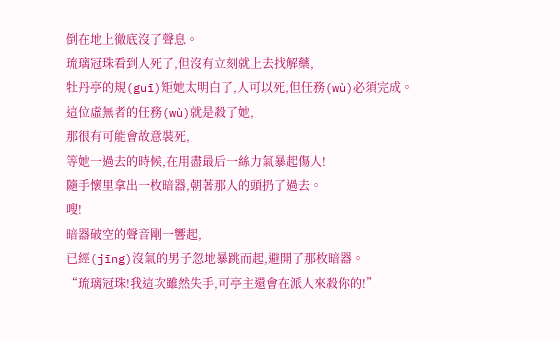倒在地上徹底沒了聲息。
琉璃冠珠看到人死了,但沒有立刻就上去找解藥,
牡丹亭的規(guī)矩她太明白了,人可以死,但任務(wù)必須完成。
這位虛無者的任務(wù)就是殺了她,
那很有可能會故意裝死,
等她一過去的時候,在用盡最后一絲力氣暴起傷人!
隨手懷里拿出一枚暗器,朝著那人的頭扔了過去。
嗖!
暗器破空的聲音剛一響起,
已經(jīng)沒氣的男子忽地暴跳而起,避開了那枚暗器。
“琉璃冠珠!我這次雖然失手,可亭主還會在派人來殺你的!”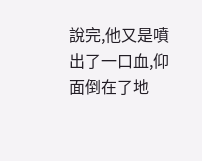說完,他又是噴出了一口血,仰面倒在了地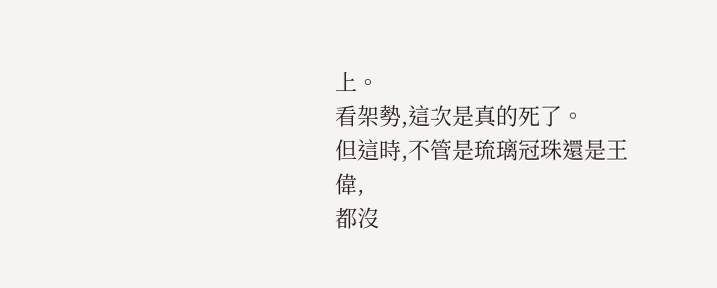上。
看架勢,這次是真的死了。
但這時,不管是琉璃冠珠還是王偉,
都沒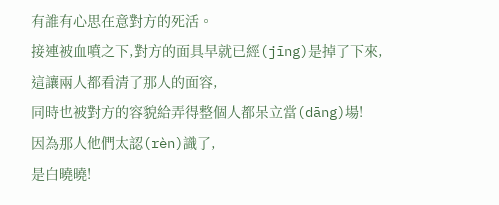有誰有心思在意對方的死活。
接連被血噴之下,對方的面具早就已經(jīng)是掉了下來,
這讓兩人都看清了那人的面容,
同時也被對方的容貌給弄得整個人都呆立當(dāng)場!
因為那人他們太認(rèn)識了,
是白曉曉!